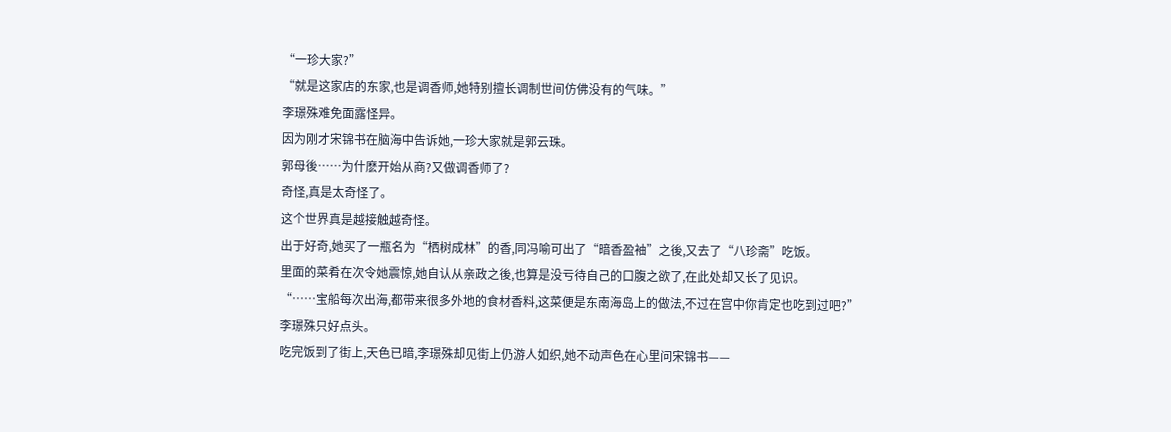“一珍大家?”
“就是这家店的东家,也是调香师,她特别擅长调制世间仿佛没有的气味。”
李璟殊难免面露怪异。
因为刚才宋锦书在脑海中告诉她,一珍大家就是郭云珠。
郭母後……为什麽开始从商?又做调香师了?
奇怪,真是太奇怪了。
这个世界真是越接触越奇怪。
出于好奇,她买了一瓶名为“栖树成林”的香,同冯喻可出了“暗香盈袖”之後,又去了“八珍斋”吃饭。
里面的菜肴在次令她震惊,她自认从亲政之後,也算是没亏待自己的口腹之欲了,在此处却又长了见识。
“……宝船每次出海,都带来很多外地的食材香料,这菜便是东南海岛上的做法,不过在宫中你肯定也吃到过吧?”
李璟殊只好点头。
吃完饭到了街上,天色已暗,李璟殊却见街上仍游人如织,她不动声色在心里问宋锦书——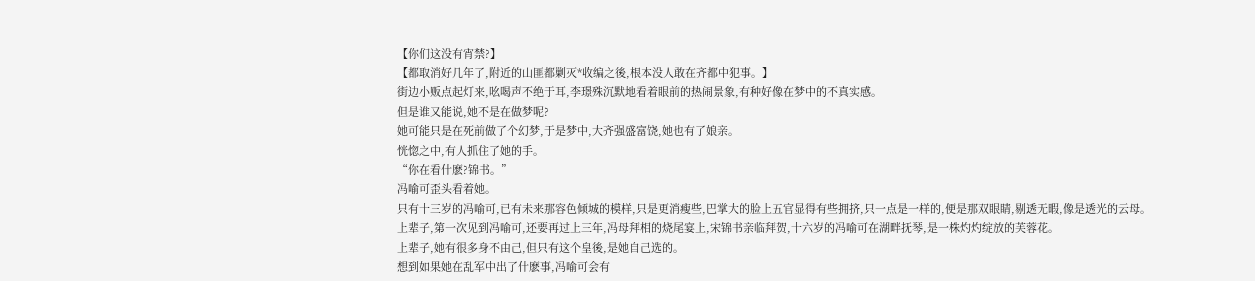【你们这没有宵禁?】
【都取消好几年了,附近的山匪都剿灭*收编之後,根本没人敢在齐都中犯事。】
街边小贩点起灯来,吆喝声不绝于耳,李璟殊沉默地看着眼前的热闹景象,有种好像在梦中的不真实感。
但是谁又能说,她不是在做梦呢?
她可能只是在死前做了个幻梦,于是梦中,大齐强盛富饶,她也有了娘亲。
恍惚之中,有人抓住了她的手。
“你在看什麽?锦书。”
冯喻可歪头看着她。
只有十三岁的冯喻可,已有未来那容色倾城的模样,只是更消瘦些,巴掌大的脸上五官显得有些拥挤,只一点是一样的,便是那双眼睛,剔透无暇,像是透光的云母。
上辈子,第一次见到冯喻可,还要再过上三年,冯母拜相的烧尾宴上,宋锦书亲临拜贺,十六岁的冯喻可在湖畔抚琴,是一株灼灼绽放的芙蓉花。
上辈子,她有很多身不由己,但只有这个皇後,是她自己选的。
想到如果她在乱军中出了什麽事,冯喻可会有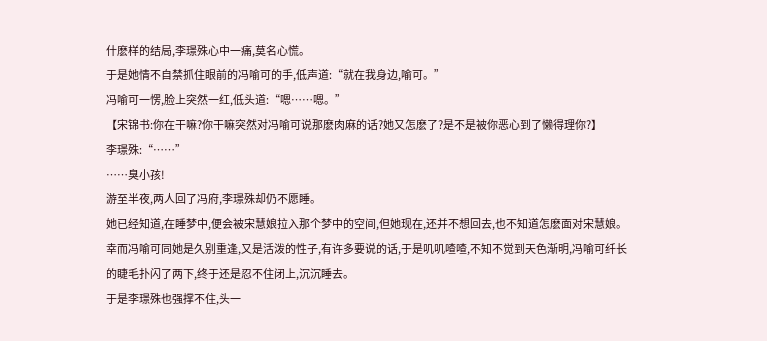什麽样的结局,李璟殊心中一痛,莫名心慌。
于是她情不自禁抓住眼前的冯喻可的手,低声道:“就在我身边,喻可。”
冯喻可一愣,脸上突然一红,低头道:“嗯……嗯。”
【宋锦书:你在干嘛?你干嘛突然对冯喻可说那麽肉麻的话?她又怎麽了?是不是被你恶心到了懒得理你?】
李璟殊:“……”
……臭小孩!
游至半夜,两人回了冯府,李璟殊却仍不愿睡。
她已经知道,在睡梦中,便会被宋慧娘拉入那个梦中的空间,但她现在,还并不想回去,也不知道怎麽面对宋慧娘。
幸而冯喻可同她是久别重逢,又是活泼的性子,有许多要说的话,于是叽叽喳喳,不知不觉到天色渐明,冯喻可纤长的睫毛扑闪了两下,终于还是忍不住闭上,沉沉睡去。
于是李璟殊也强撑不住,头一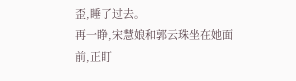歪,睡了过去。
再一睁,宋慧娘和郭云珠坐在她面前,正盯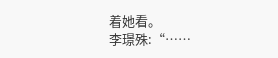着她看。
李璟殊:“……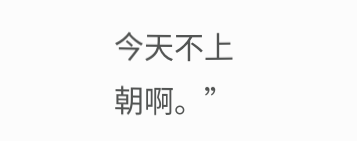今天不上朝啊。”